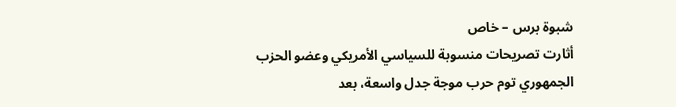شبوة برس – خاص
أثارت تصريحات منسوبة للسياسي الأمريكي وعضو الحزب الجمهوري توم حرب موجة جدل واسعة، بعد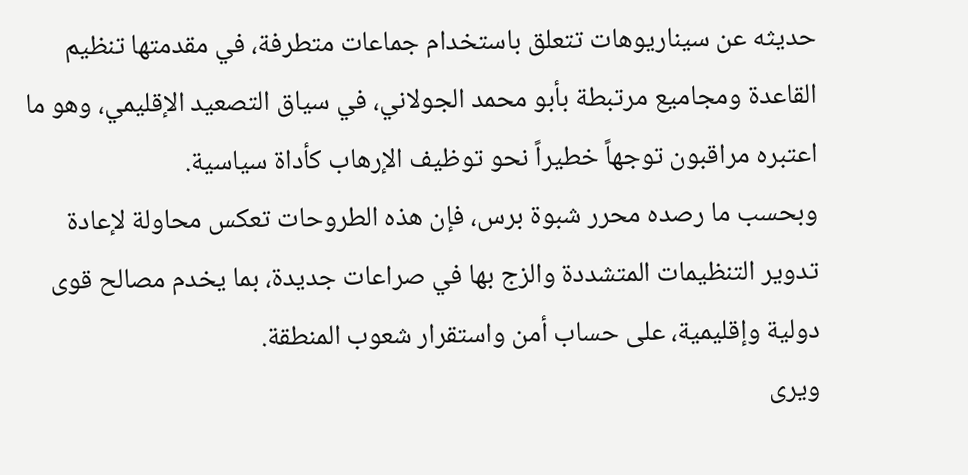حديثه عن سيناريوهات تتعلق باستخدام جماعات متطرفة، في مقدمتها تنظيم القاعدة ومجاميع مرتبطة بأبو محمد الجولاني، في سياق التصعيد الإقليمي، وهو ما اعتبره مراقبون توجهاً خطيراً نحو توظيف الإرهاب كأداة سياسية.
وبحسب ما رصده محرر شبوة برس، فإن هذه الطروحات تعكس محاولة لإعادة تدوير التنظيمات المتشددة والزج بها في صراعات جديدة، بما يخدم مصالح قوى دولية وإقليمية، على حساب أمن واستقرار شعوب المنطقة.
ويرى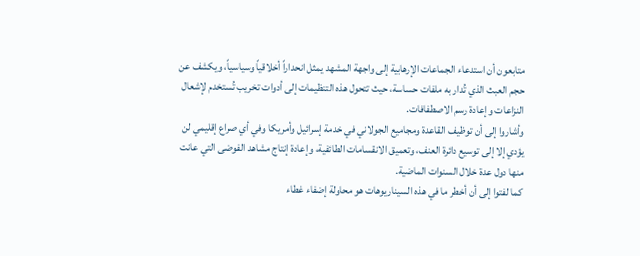متابعون أن استدعاء الجماعات الإرهابية إلى واجهة المشهد يمثل انحداراً أخلاقياً وسياسياً، ويكشف عن حجم العبث الذي تُدار به ملفات حساسة، حيث تتحول هذه التنظيمات إلى أدوات تخريب تُستخدم لإشعال النزاعات وإعادة رسم الاصطفافات.
وأشاروا إلى أن توظيف القاعدة ومجاميع الجولاني في خدمة إسرائيل وأمريكا وفي أي صراع إقليمي لن يؤدي إلا إلى توسيع دائرة العنف، وتعميق الانقسامات الطائفية، وإعادة إنتاج مشاهد الفوضى التي عانت منها دول عدة خلال السنوات الماضية.
كما لفتوا إلى أن أخطر ما في هذه السيناريوهات هو محاولة إضفاء غطاء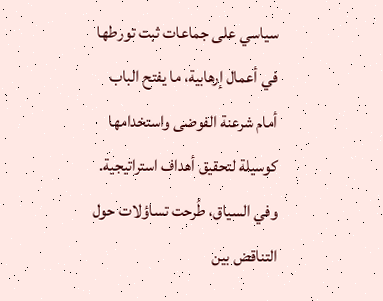سياسي على جماعات ثبت تورطها في أعمال إرهابية، ما يفتح الباب أمام شرعنة الفوضى واستخدامها كوسيلة لتحقيق أهداف استراتيجية.
وفي السياق، طُرحت تساؤلات حول التناقض بين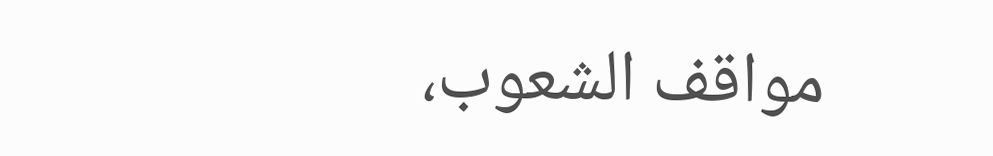مواقف الشعوب،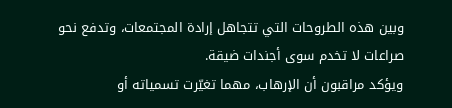وبين هذه الطروحات التي تتجاهل إرادة المجتمعات، وتدفع نحو صراعات لا تخدم سوى أجندات ضيقة.
ويؤكد مراقبون أن الإرهاب، مهما تغيّرت تسمياته أو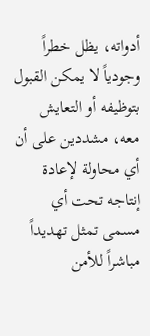أدواته، يظل خطراً وجودياً لا يمكن القبول بتوظيفه أو التعايش معه، مشددين على أن أي محاولة لإعادة إنتاجه تحت أي مسمى تمثل تهديداً مباشراً للأمن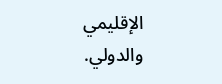الإقليمي والدولي.